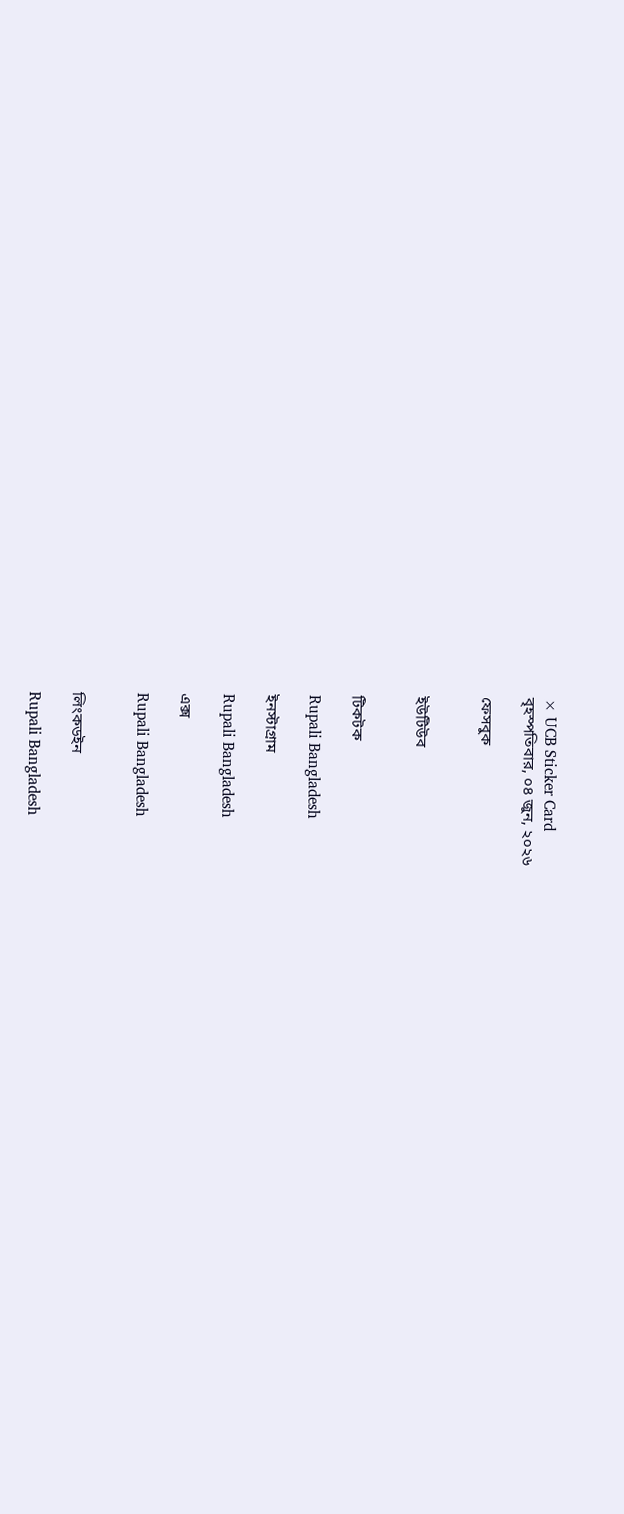× UCB Sticker Card
বৃহস্পতিবার, ০৪ জুন, ২০২৬

ফেসবুক


ইউটিউব


টিকটক

Rupali Bangladesh

ইনস্টাগ্রাম

Rupali Bangladesh

এক্স

Rupali Bangladesh


লিংকডইন

Rupali Bangladesh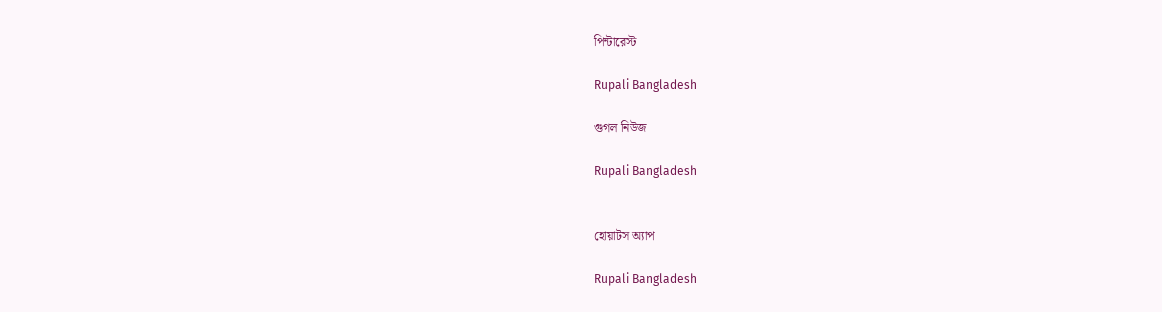পিন্টারেস্ট

Rupali Bangladesh

গুগল নিউজ

Rupali Bangladesh


হোয়াটস অ্যাপ

Rupali Bangladesh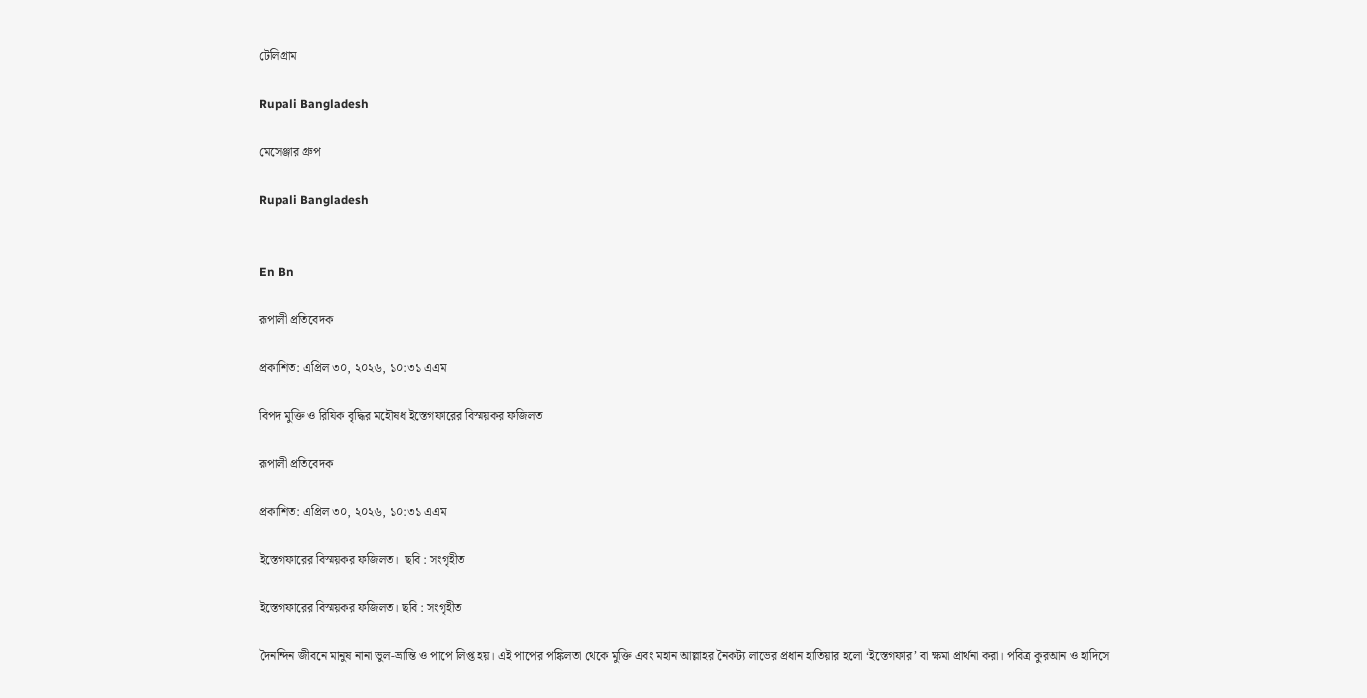টেলিগ্রাম

Rupali Bangladesh

মেসেঞ্জার গ্রুপ

Rupali Bangladesh


En Bn

রূপালী প্রতিবেদক

প্রকাশিত: এপ্রিল ৩০, ২০২৬, ১০:৩১ এএম

বিপদ মুক্তি ও রিযিক বৃদ্ধির মহৌষধ ইস্তেগফারের বিস্ময়কর ফজিলত

রূপালী প্রতিবেদক

প্রকাশিত: এপ্রিল ৩০, ২০২৬, ১০:৩১ এএম

ইস্তেগফারের বিস্ময়কর ফজিলত।  ছবি : সংগৃহীত

ইস্তেগফারের বিস্ময়কর ফজিলত। ছবি : সংগৃহীত

দৈনন্দিন জীবনে মানুষ নানা ভুল-ভ্রান্তি ও পাপে লিপ্ত হয়। এই পাপের পঙ্কিলতা থেকে মুক্তি এবং মহান আল্লাহর নৈকট্য লাভের প্রধান হাতিয়ার হলো ‘ইস্তেগফার’ বা ক্ষমা প্রার্থনা করা। পবিত্র কুরআন ও হাদিসে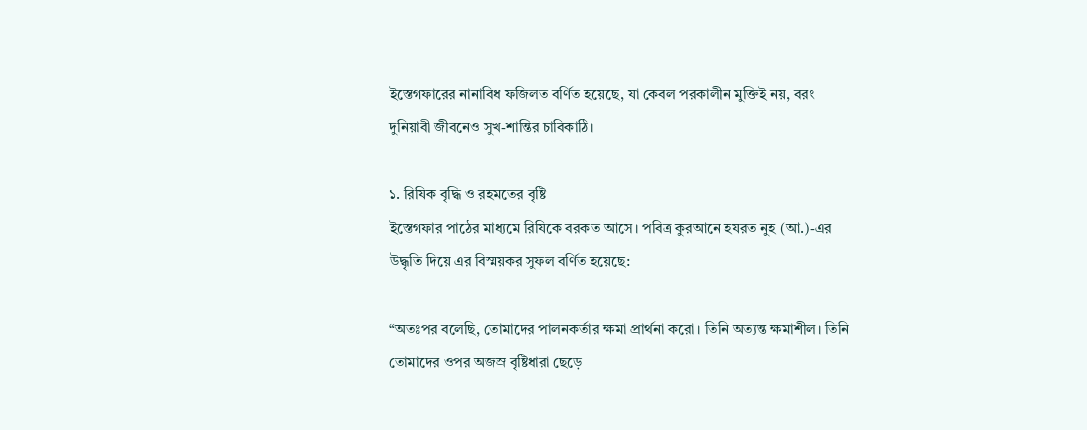ইস্তেগফারের নানাবিধ ফজিলত বর্ণিত হয়েছে, যা কেবল পরকালীন মুক্তিই নয়, বরং দুনিয়াবী জীবনেও সুখ-শান্তির চাবিকাঠি।

১. রিযিক বৃদ্ধি ও রহমতের বৃষ্টি
ইস্তেগফার পাঠের মাধ্যমে রিযিকে বরকত আসে। পবিত্র কুরআনে হযরত নুহ (আ.)-এর উদ্ধৃতি দিয়ে এর বিস্ময়কর সুফল বর্ণিত হয়েছে:

“অতঃপর বলেছি, তোমাদের পালনকর্তার ক্ষমা প্রার্থনা করো। তিনি অত্যন্ত ক্ষমাশীল। তিনি তোমাদের ওপর অজস্র বৃষ্টিধারা ছেড়ে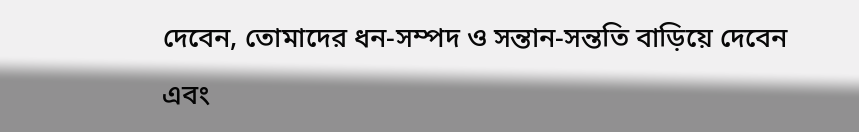দেবেন, তোমাদের ধন-সম্পদ ও সন্তান-সন্ততি বাড়িয়ে দেবেন এবং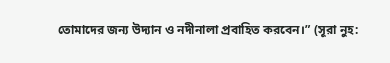তোমাদের জন্য উদ্যান ও নদীনালা প্রবাহিত করবেন।” (সূরা নুহ: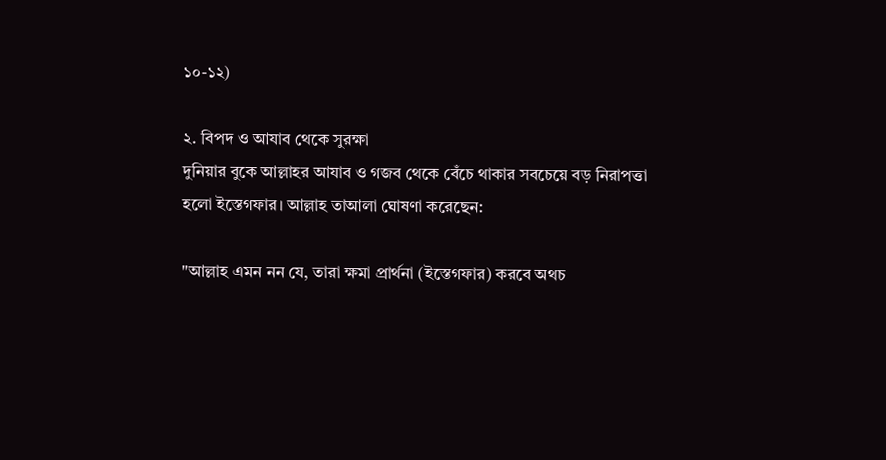১০-১২)

২. বিপদ ও আযাব থেকে সুরক্ষা
দুনিয়ার বুকে আল্লাহর আযাব ও গজব থেকে বেঁচে থাকার সবচেয়ে বড় নিরাপত্তা হলো ইস্তেগফার। আল্লাহ তাআলা ঘোষণা করেছেন:

"আল্লাহ এমন নন যে, তারা ক্ষমা প্রার্থনা (ইস্তেগফার) করবে অথচ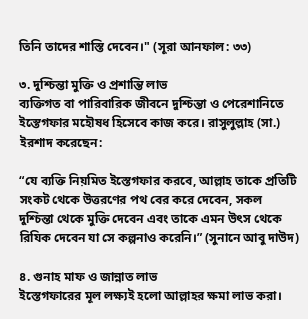তিনি তাদের শাস্তি দেবেন।" (সূরা আনফাল: ৩৩)

৩. দুশ্চিন্তা মুক্তি ও প্রশান্তি লাভ
ব্যক্তিগত বা পারিবারিক জীবনে দুশ্চিন্তা ও পেরেশানিতে ইস্তেগফার মহৌষধ হিসেবে কাজ করে। রাসুলুল্লাহ (সা.) ইরশাদ করেছেন:

“যে ব্যক্তি নিয়মিত ইস্তেগফার করবে, আল্লাহ তাকে প্রতিটি সংকট থেকে উত্তরণের পথ বের করে দেবেন, সকল দুশ্চিন্তা থেকে মুক্তি দেবেন এবং তাকে এমন উৎস থেকে রিযিক দেবেন যা সে কল্পনাও করেনি।” (সুনানে আবু দাউদ)

৪. গুনাহ মাফ ও জান্নাত লাভ
ইস্তেগফারের মূল লক্ষ্যই হলো আল্লাহর ক্ষমা লাভ করা।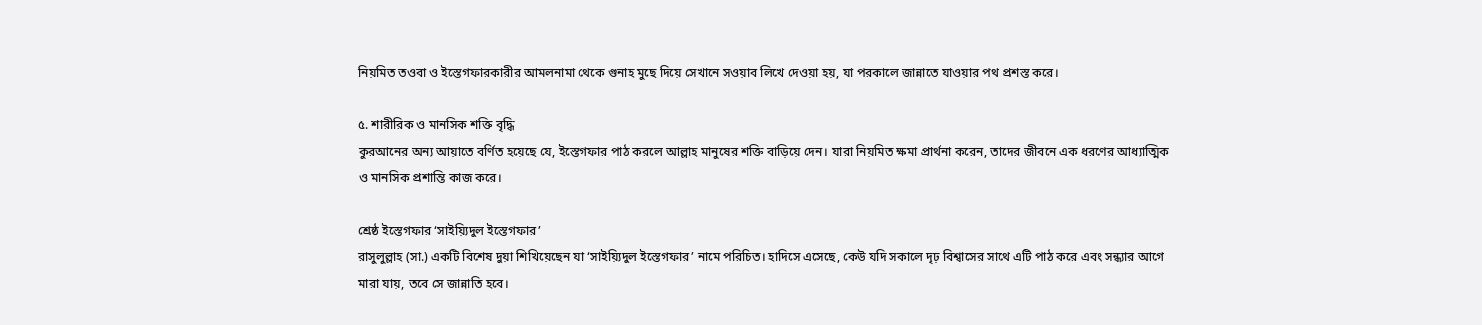নিয়মিত তওবা ও ইস্তেগফারকারীর আমলনামা থেকে গুনাহ মুছে দিয়ে সেখানে সওয়াব লিখে দেওয়া হয়, যা পরকালে জান্নাতে যাওয়ার পথ প্রশস্ত করে।

৫. শারীরিক ও মানসিক শক্তি বৃদ্ধি
কুরআনের অন্য আয়াতে বর্ণিত হয়েছে যে, ইস্তেগফার পাঠ করলে আল্লাহ মানুষের শক্তি বাড়িয়ে দেন। যারা নিয়মিত ক্ষমা প্রার্থনা করেন, তাদের জীবনে এক ধরণের আধ্যাত্মিক ও মানসিক প্রশান্তি কাজ করে।

শ্রেষ্ঠ ইস্তেগফার ‘সাইয়্যিদুল ইস্তেগফার’
রাসুলুল্লাহ (সা.) একটি বিশেষ দুয়া শিখিয়েছেন যা ‘সাইয়্যিদুল ইস্তেগফার’ নামে পরিচিত। হাদিসে এসেছে, কেউ যদি সকালে দৃঢ় বিশ্বাসের সাথে এটি পাঠ করে এবং সন্ধ্যার আগে মারা যায়, তবে সে জান্নাতি হবে।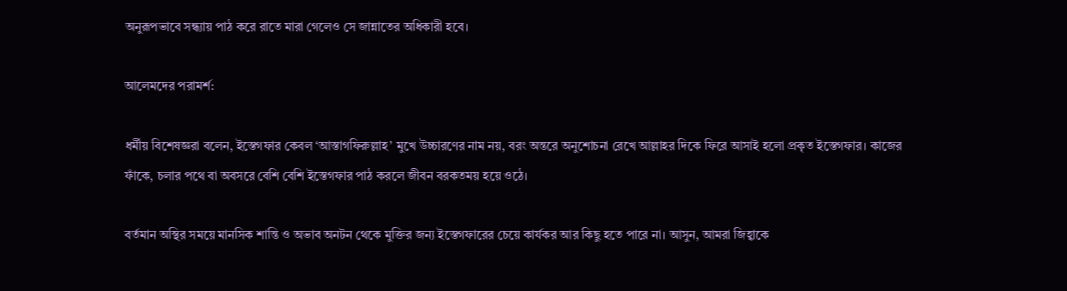অনুরূপভাবে সন্ধ্যায় পাঠ করে রাতে মারা গেলেও সে জান্নাতের অধিকারী হবে।

আলেমদের পরামর্শ:

ধর্মীয় বিশেষজ্ঞরা বলেন, ইস্তেগফার কেবল ‘আস্তাগফিরুল্লাহ’ মুখে উচ্চারণের নাম নয়, বরং অন্তরে অনুশোচনা রেখে আল্লাহর দিকে ফিরে আসাই হলো প্রকৃত ইস্তেগফার। কাজের ফাঁকে, চলার পথে বা অবসরে বেশি বেশি ইস্তেগফার পাঠ করলে জীবন বরকতময় হয়ে ওঠে।

বর্তমান অস্থির সময়ে মানসিক শান্তি ও অভাব অনটন থেকে মুক্তির জন্য ইস্তেগফারের চেয়ে কার্যকর আর কিছু হতে পারে না। আসুন, আমরা জিহ্বাকে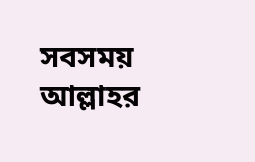সবসময় আল্লাহর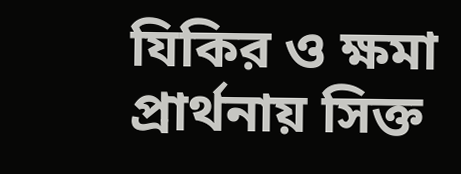যিকির ও ক্ষমা প্রার্থনায় সিক্ত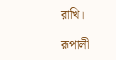রাখি।

রূপালী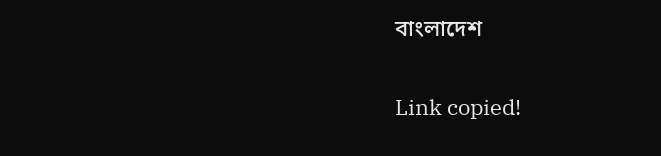বাংলাদেশ

Link copied!